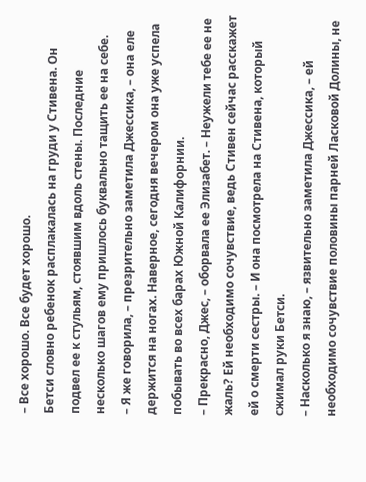– Все хорошо. Все будет хорошо.
Бетси словно ребенок расплакалась на груди у Стивена. Он подвел ее к стульям, стоявшим вдоль стены. Последние несколько шагов ему пришлось буквально тащить ее на себе.
– Я же говорила, – презрительно заметила Джессика, – она еле держится на ногах. Наверное, сегодня вечером она уже успела побывать во всех барах Южной Калифорнии.
– Прекрасно, Джес, – оборвала ее Элизабет. – Неужели тебе ее не жаль? Ей необходимо сочувствие, ведь Стивен сейчас расскажет ей о смерти сестры. – И она посмотрела на Стивена, который сжимал руки Бетси.
– Насколько я знаю, – язвительно заметила Джессика, – ей необходимо сочувствие половины парней Ласковой Долины, не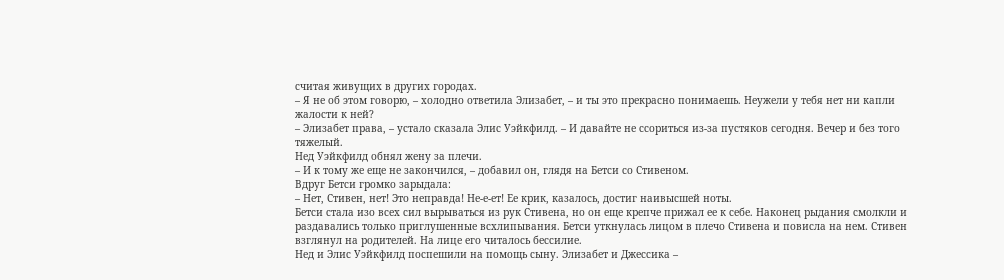считая живущих в других городах.
– Я не об этом говорю, – холодно ответила Элизабет, – и ты это прекрасно понимаешь. Неужели у тебя нет ни капли жалости к ней?
– Элизабет права, – устало сказала Элис Уэйкфилд. – И давайте не ссориться из-за пустяков сегодня. Вечер и без того тяжелый.
Нед Уэйкфилд обнял жену за плечи.
– И к тому же еще не закончился, – добавил он, глядя на Бетси со Стивеном.
Вдруг Бетси громко зарыдала:
– Нет, Стивен, нет! Это неправда! Не-е-ет! Ее крик, казалось, достиг наивысшей ноты.
Бетси стала изо всех сил вырываться из рук Стивена, но он еще крепче прижал ее к себе. Наконец рыдания смолкли и раздавались только приглушенные всхлипывания. Бетси уткнулась лицом в плечо Стивена и повисла на нем. Стивен взглянул на родителей. На лице его читалось бессилие.
Нед и Элис Уэйкфилд поспешили на помощь сыну. Элизабет и Джессика –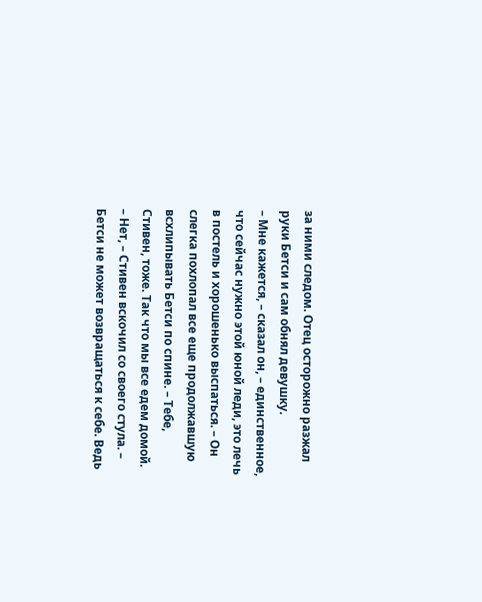за ними следом. Отец осторожно разжал руки Бетси и сам обнял девушку.
– Мне кажется, – сказал он, – единственное, что сейчас нужно этой юной леди, это лечь в постель и хорошенько выспаться. – Он слегка похлопал все еще продолжавшую всхлипывать Бетси по спине. – Тебе, Стивен, тоже. Так что мы все едем домой.
– Нет, – Стивен вскочил со своего стула. – Бетси не может возвращаться к себе. Ведь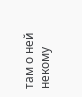там о ней некому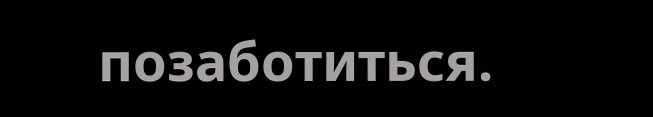позаботиться.